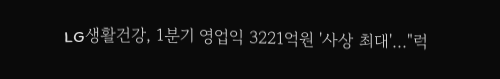LG생활건강, 1분기 영업익 3221억원 '사상 최대'..."럭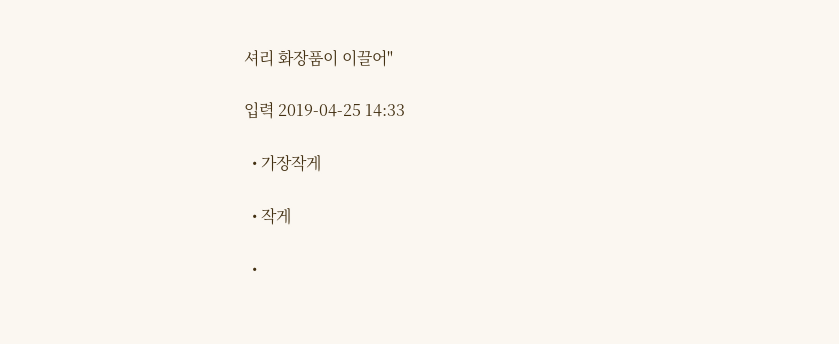셔리 화장품이 이끌어"

입력 2019-04-25 14:33

  • 가장작게

  • 작게

  •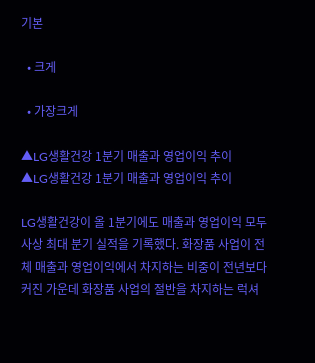기본

  • 크게

  • 가장크게

▲LG생활건강 1분기 매출과 영업이익 추이
▲LG생활건강 1분기 매출과 영업이익 추이

LG생활건강이 올 1분기에도 매출과 영업이익 모두 사상 최대 분기 실적을 기록했다. 화장품 사업이 전체 매출과 영업이익에서 차지하는 비중이 전년보다 커진 가운데 화장품 사업의 절반을 차지하는 럭셔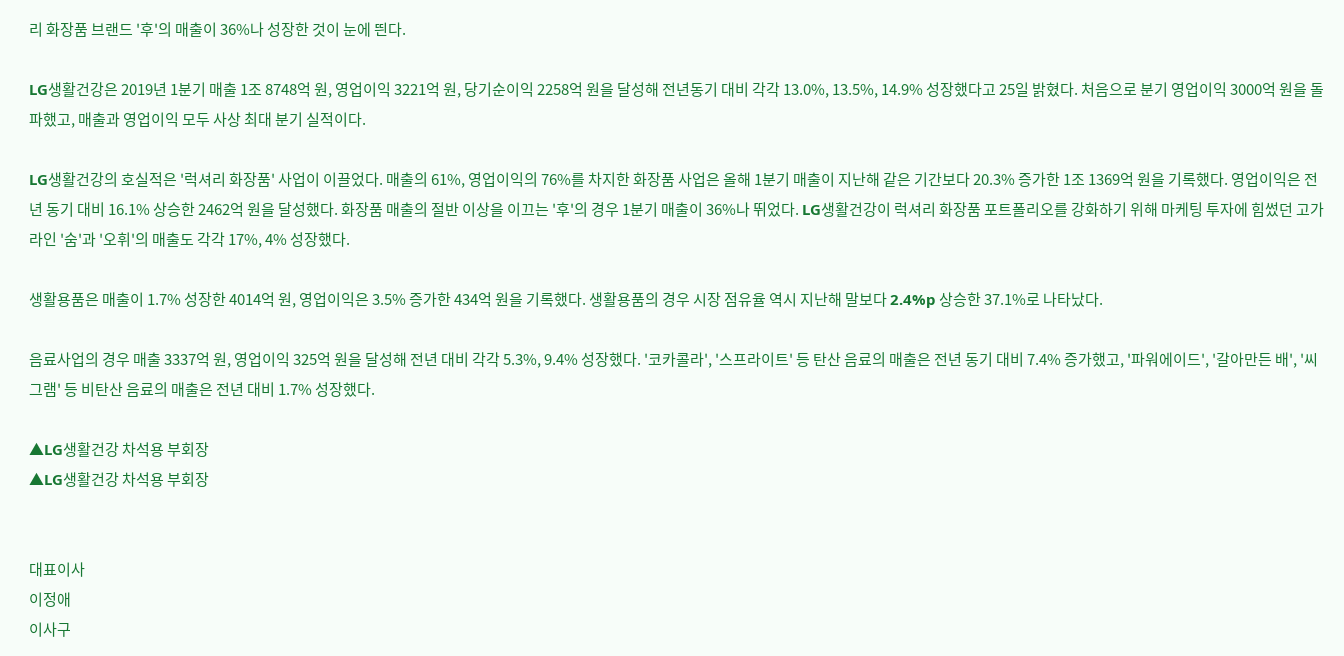리 화장품 브랜드 '후'의 매출이 36%나 성장한 것이 눈에 띈다.

LG생활건강은 2019년 1분기 매출 1조 8748억 원, 영업이익 3221억 원, 당기순이익 2258억 원을 달성해 전년동기 대비 각각 13.0%, 13.5%, 14.9% 성장했다고 25일 밝혔다. 처음으로 분기 영업이익 3000억 원을 돌파했고, 매출과 영업이익 모두 사상 최대 분기 실적이다.

LG생활건강의 호실적은 '럭셔리 화장품' 사업이 이끌었다. 매출의 61%, 영업이익의 76%를 차지한 화장품 사업은 올해 1분기 매출이 지난해 같은 기간보다 20.3% 증가한 1조 1369억 원을 기록했다. 영업이익은 전년 동기 대비 16.1% 상승한 2462억 원을 달성했다. 화장품 매출의 절반 이상을 이끄는 '후'의 경우 1분기 매출이 36%나 뛰었다. LG생활건강이 럭셔리 화장품 포트폴리오를 강화하기 위해 마케팅 투자에 힘썼던 고가 라인 '숨'과 '오휘'의 매출도 각각 17%, 4% 성장했다.

생활용품은 매출이 1.7% 성장한 4014억 원, 영업이익은 3.5% 증가한 434억 원을 기록했다. 생활용품의 경우 시장 점유율 역시 지난해 말보다 2.4%p 상승한 37.1%로 나타났다.

음료사업의 경우 매출 3337억 원, 영업이익 325억 원을 달성해 전년 대비 각각 5.3%, 9.4% 성장했다. '코카콜라', '스프라이트' 등 탄산 음료의 매출은 전년 동기 대비 7.4% 증가했고, '파워에이드', '갈아만든 배', '씨그램' 등 비탄산 음료의 매출은 전년 대비 1.7% 성장했다.

▲LG생활건강 차석용 부회장
▲LG생활건강 차석용 부회장


대표이사
이정애
이사구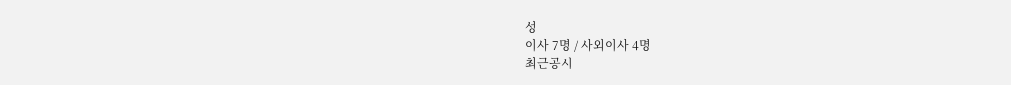성
이사 7명 / 사외이사 4명
최근공시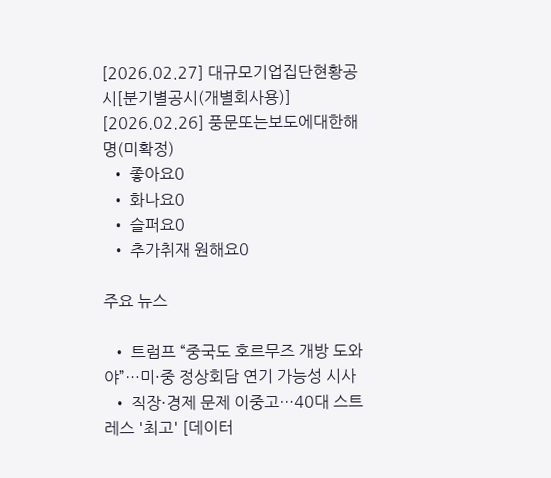[2026.02.27] 대규모기업집단현황공시[분기별공시(개별회사용)]
[2026.02.26] 풍문또는보도에대한해명(미확정)
  • 좋아요0
  • 화나요0
  • 슬퍼요0
  • 추가취재 원해요0

주요 뉴스

  • 트럼프 “중국도 호르무즈 개방 도와야”…미·중 정상회담 연기 가능성 시사
  • 직장·경제 문제 이중고…40대 스트레스 '최고' [데이터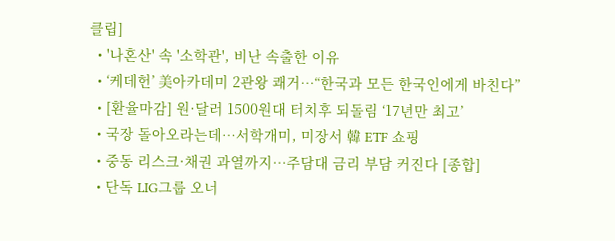클립]
  • '나혼산' 속 '소학관', 비난 속출한 이유
  • ‘케데헌’ 美아카데미 2관왕 쾌거⋯“한국과 모든 한국인에게 바친다”
  • [환율마감] 원·달러 1500원대 터치후 되돌림 ‘17년만 최고’
  • 국장 돌아오라는데…서학개미, 미장서 韓 ETF 쇼핑
  • 중동 리스크·채권 과열까지…주담대 금리 부담 커진다 [종합]
  • 단독 LIG그룹 오너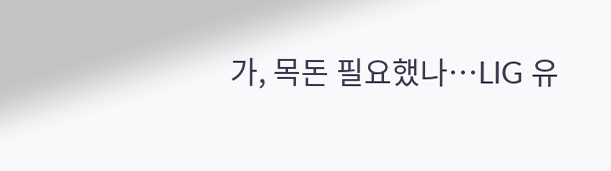가, 목돈 필요했나…LIG 유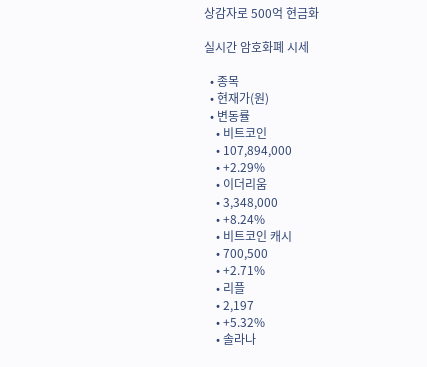상감자로 500억 현금화

실시간 암호화폐 시세

  • 종목
  • 현재가(원)
  • 변동률
    • 비트코인
    • 107,894,000
    • +2.29%
    • 이더리움
    • 3,348,000
    • +8.24%
    • 비트코인 캐시
    • 700,500
    • +2.71%
    • 리플
    • 2,197
    • +5.32%
    • 솔라나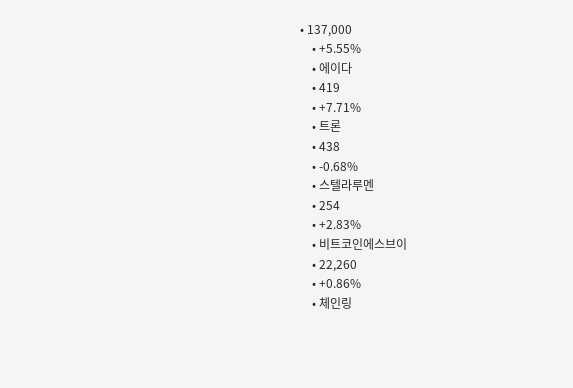• 137,000
    • +5.55%
    • 에이다
    • 419
    • +7.71%
    • 트론
    • 438
    • -0.68%
    • 스텔라루멘
    • 254
    • +2.83%
    • 비트코인에스브이
    • 22,260
    • +0.86%
    • 체인링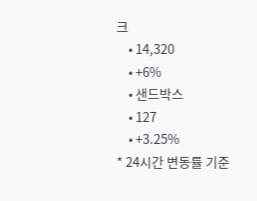크
    • 14,320
    • +6%
    • 샌드박스
    • 127
    • +3.25%
* 24시간 변동률 기준